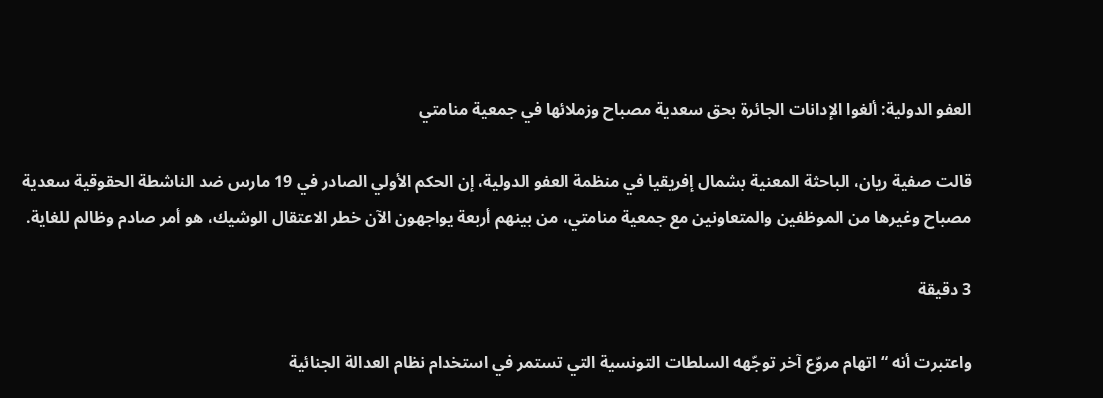العفو الدولية: ألغوا الإدانات الجائرة بحق سعدية مصباح وزملائها في جمعية منامتي

قالت صفية ريان، الباحثة المعنية بشمال إفريقيا في منظمة العفو الدولية، إن الحكم الأولي الصادر في 19 مارس ضد الناشطة الحقوقية سعدية مصباح وغيرها من الموظفين والمتعاونين مع جمعية منامتي، من بينهم أربعة يواجهون الآن خطر الاعتقال الوشيك، هو أمر صادم وظالم للغاية.

3 دقيقة

واعتبرت أنه “اتهام مروّع آخر توجّهه السلطات التونسية التي تستمر في استخدام نظام العدالة الجنائية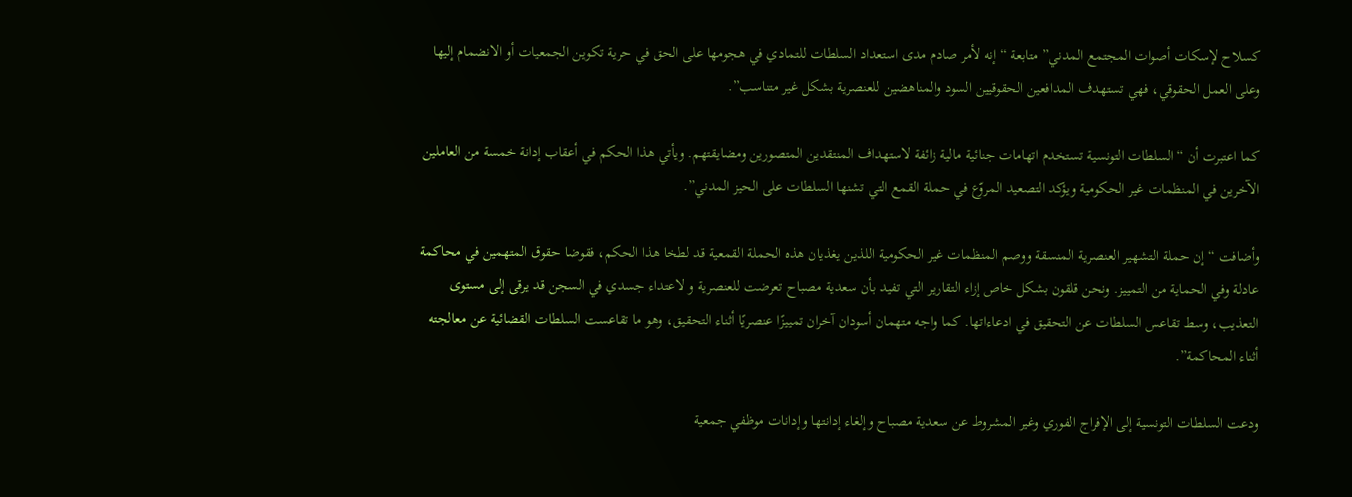كسلاح لإسكات أصوات المجتمع المدني” متابعة “إنه لأمر صادم مدى استعداد السلطات للتمادي في هجومها على الحق في حرية تكوين الجمعيات أو الانضمام إليها وعلى العمل الحقوقي، فهي تستهدف المدافعين الحقوقيين السود والمناهضين للعنصرية بشكل غير متناسب”.

كما اعتبرت أن “السلطات التونسية تستخدم اتهامات جنائية مالية زائفة لاستهداف المنتقدين المتصورين ومضايقتهم. ويأتي هذا الحكم في أعقاب إدانة خمسة من العاملين الآخرين في المنظمات غير الحكومية ويؤكد التصعيد المروّع في حملة القمع التي تشنها السلطات على الحيز المدني”.

وأضافت “إن حملة التشهير العنصرية المنسقة ووصم المنظمات غير الحكومية اللذين يغذيان هذه الحملة القمعية قد لطخا هذا الحكم، فقوضا حقوق المتهمين في محاكمة عادلة وفي الحماية من التمييز. ونحن قلقون بشكل خاص إزاء التقارير التي تفيد بأن سعدية مصباح تعرضت للعنصرية و لاعتداء جسدي في السجن قد يرقى إلى مستوى التعذيب، وسط تقاعس السلطات عن التحقيق في ادعاءاتها. كما واجه متهمان أسودان آخران تمييزًا عنصريًا أثناء التحقيق، وهو ما تقاعست السلطات القضائية عن معالجته أثناء المحاكمة”.

ودعت السلطات التونسية إلى الإفراج الفوري وغير المشروط عن سعدية مصباح وإلغاء إدانتها وإدانات موظفي جمعية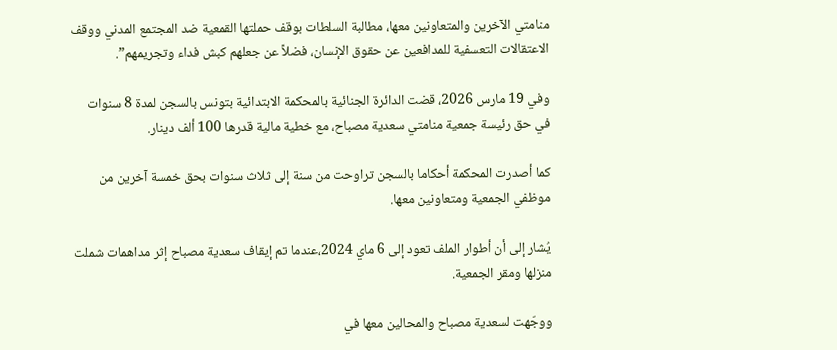منامتي الآخرين والمتعاونين معها، مطالبة السلطات بوقف حملتها القمعية ضد المجتمع المدني ووقف الاعتقالات التعسفية للمدافعين عن حقوق الإنسان، فضلاً عن جعلهم كبش فداء وتجريمهم”.

وفي 19 مارس 2026، قضت الدائرة الجنائية بالمحكمة الابتدائية بتونس بالسجن لمدة 8 سنوات في حق رئيسة جمعية منامتي سعدية مصباح، مع خطية مالية قدرها 100 ألف دينار.

كما أصدرت المحكمة أحكاما بالسجن تراوحت من سنة إلى ثلاث سنوات بحق خمسة آخرين من موظفي الجمعية ومتعاونين معها.

يُشار إلى أن أطوار الملف تعود إلى 6 ماي 2024،عندما تم إيقاف سعدية مصباح إثر مداهمات شملت منزلها ومقر الجمعية.

ووجّهت لسعدية مصباح والمحالين معها في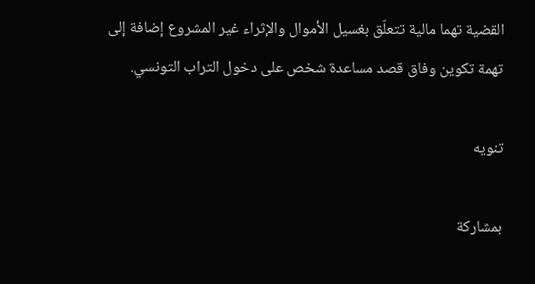القضية تهما مالية تتعلّق بغسيل الأموال والإثراء غير المشروع إضافة إلى تهمة تكوين وفاق قصد مساعدة شخص على دخول التراب التونسي.

تنويه

بمشاركة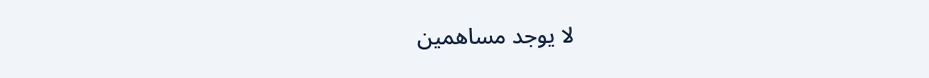لا يوجد مساهمين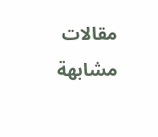مقالات مشابهة